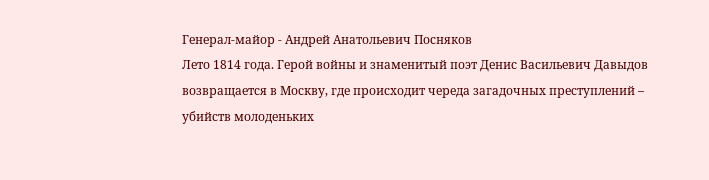Генерал-майор - Андрей Анатольевич Посняков
Лето 1814 года. Герой войны и знаменитый поэт Денис Васильевич Давыдов возвращается в Москву, где происходит череда загадочных преступлений – убийств молоденьких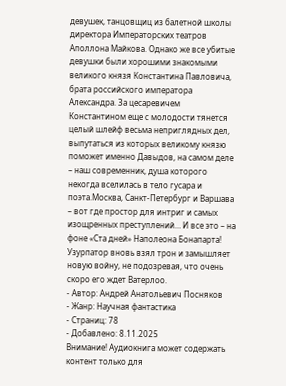девушек, танцовщиц из балетной школы директора Императорских театров Аполлона Майкова. Однако же все убитые девушки были хорошими знакомыми великого князя Константина Павловича, брата российского императора Александра. За цесаревичем Константином еще с молодости тянется целый шлейф весьма неприглядных дел, выпутаться из которых великому князю поможет именно Давыдов, на самом деле – наш современник, душа которого некогда вселилась в тело гусара и поэта.Москва, Санкт-Петербург и Варшава – вот где простор для интриг и самых изощренных преступлений… И все это – на фоне «Ста дней» Наполеона Бонапарта! Узурпатор вновь взял трон и замышляет новую войну, не подозревая, что очень скоро его ждет Ватерлоо.
- Автор: Андрей Анатольевич Посняков
- Жанр: Научная фантастика
- Страниц: 78
- Добавлено: 8.11.2025
Внимание! Аудиокнига может содержать контент только для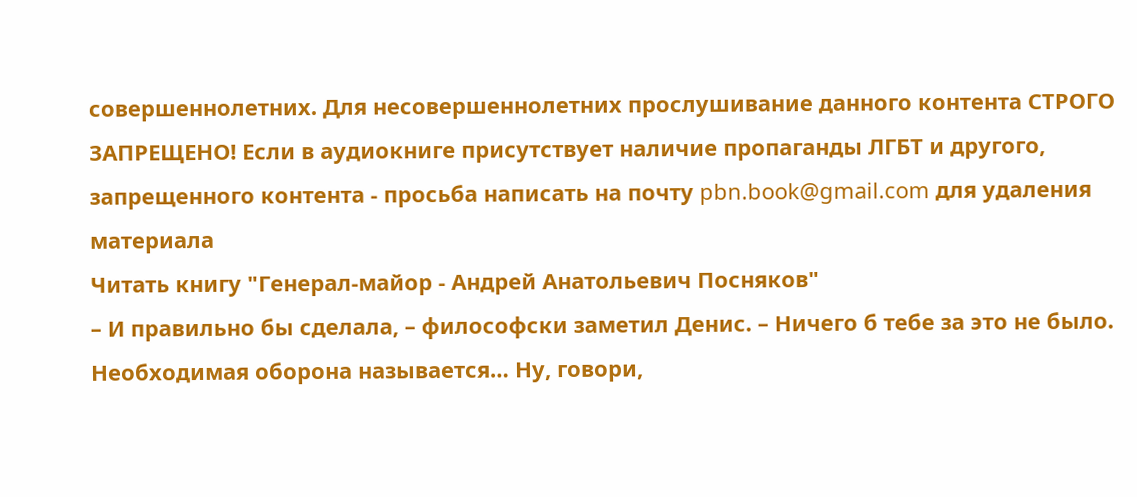совершеннолетних. Для несовершеннолетних прослушивание данного контента СТРОГО ЗАПРЕЩЕНО! Если в аудиокниге присутствует наличие пропаганды ЛГБТ и другого, запрещенного контента - просьба написать на почту pbn.book@gmail.com для удаления материала
Читать книгу "Генерал-майор - Андрей Анатольевич Посняков"
– И правильно бы сделала, – философски заметил Денис. – Ничего б тебе за это не было. Необходимая оборона называется… Ну, говори,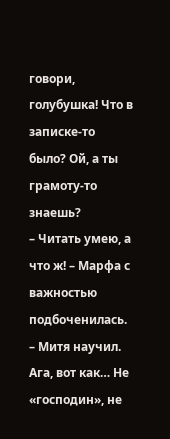говори, голубушка! Что в записке-то было? Ой, а ты грамоту-то знаешь?
– Читать умею, а что ж! – Марфа с важностью подбоченилась. – Митя научил.
Ага, вот как… Не «господин», не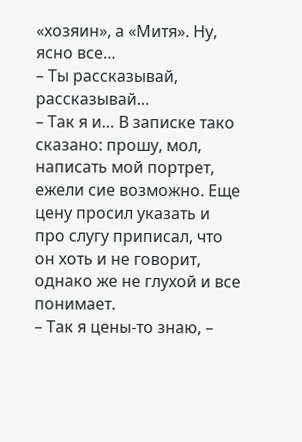«хозяин», а «Митя». Ну, ясно все…
– Ты рассказывай, рассказывай…
– Так я и… В записке тако сказано: прошу, мол, написать мой портрет, ежели сие возможно. Еще цену просил указать и про слугу приписал, что он хоть и не говорит, однако же не глухой и все понимает.
– Так я цены-то знаю, –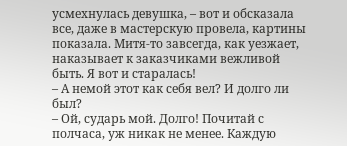усмехнулась девушка, – вот и обсказала все, даже в мастерскую провела, картины показала. Митя-то завсегда, как уезжает, наказывает к заказчиками вежливой быть. Я вот и старалась!
– А немой этот как себя вел? И долго ли был?
– Ой, сударь мой. Долго! Почитай с полчаса, уж никак не менее. Каждую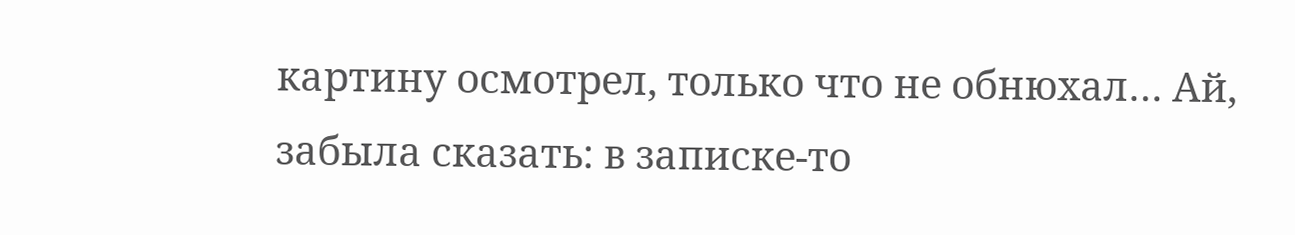картину осмотрел, только что не обнюхал… Ай, забыла сказать: в записке-то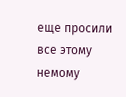еще просили все этому немому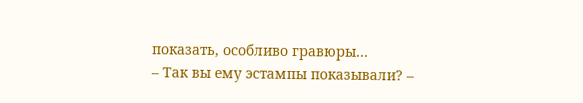показать, особливо гравюры…
– Так вы ему эстампы показывали? –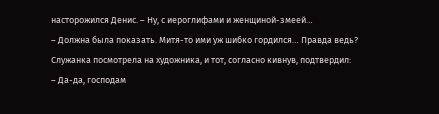насторожился Денис. – Ну, с иероглифами и женщиной-змеей…
– Должна была показать. Митя-то ими уж шибко гордился… Правда ведь?
Служанка посмотрела на художника, и тот, согласно кивнув, подтвердил:
– Да-да, господам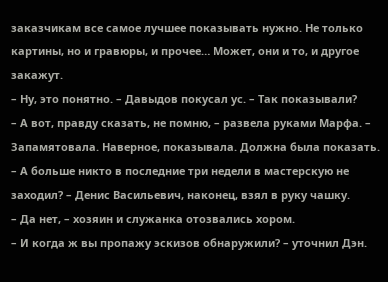заказчикам все самое лучшее показывать нужно. Не только картины, но и гравюры, и прочее… Может, они и то, и другое закажут.
– Ну, это понятно. – Давыдов покусал ус. – Так показывали?
– А вот, правду сказать, не помню, – развела руками Марфа. – Запамятовала. Наверное, показывала. Должна была показать.
– А больше никто в последние три недели в мастерскую не заходил? – Денис Васильевич, наконец, взял в руку чашку.
– Да нет, – хозяин и служанка отозвались хором.
– И когда ж вы пропажу эскизов обнаружили? – уточнил Дэн.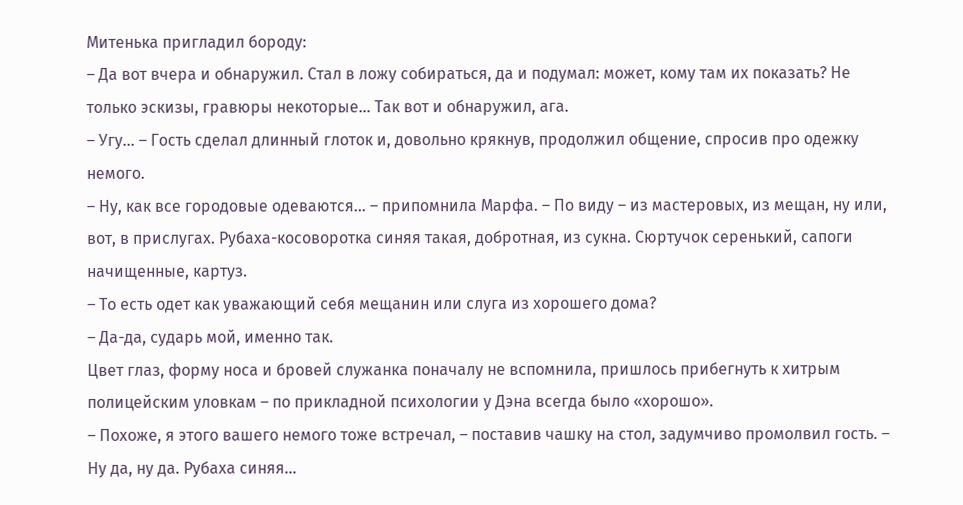Митенька пригладил бороду:
– Да вот вчера и обнаружил. Стал в ложу собираться, да и подумал: может, кому там их показать? Не только эскизы, гравюры некоторые… Так вот и обнаружил, ага.
– Угу… – Гость сделал длинный глоток и, довольно крякнув, продолжил общение, спросив про одежку немого.
– Ну, как все городовые одеваются… – припомнила Марфа. – По виду – из мастеровых, из мещан, ну или, вот, в прислугах. Рубаха-косоворотка синяя такая, добротная, из сукна. Сюртучок серенький, сапоги начищенные, картуз.
– То есть одет как уважающий себя мещанин или слуга из хорошего дома?
– Да-да, сударь мой, именно так.
Цвет глаз, форму носа и бровей служанка поначалу не вспомнила, пришлось прибегнуть к хитрым полицейским уловкам – по прикладной психологии у Дэна всегда было «хорошо».
– Похоже, я этого вашего немого тоже встречал, – поставив чашку на стол, задумчиво промолвил гость. – Ну да, ну да. Рубаха синяя…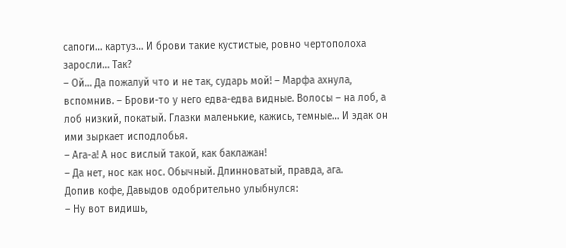сапоги… картуз… И брови такие кустистые, ровно чертополоха заросли… Так?
– Ой… Да пожалуй что и не так, сударь мой! – Марфа ахнула, вспомнив. – Брови-то у него едва-едва видные. Волосы – на лоб, а лоб низкий, покатый. Глазки маленькие, кажись, темные… И эдак он ими зыркает исподлобья.
– Ага-а! А нос вислый такой, как баклажан!
– Да нет, нос как нос. Обычный. Длинноватый, правда, ага.
Допив кофе, Давыдов одобрительно улыбнулся:
– Ну вот видишь,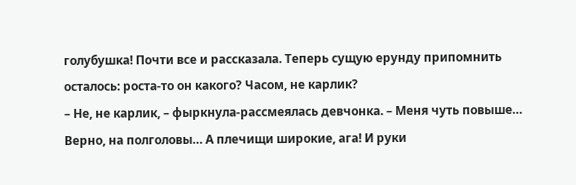голубушка! Почти все и рассказала. Теперь сущую ерунду припомнить осталось: роста-то он какого? Часом, не карлик?
– Не, не карлик, – фыркнула-рассмеялась девчонка. – Меня чуть повыше… Верно, на полголовы… А плечищи широкие, ага! И руки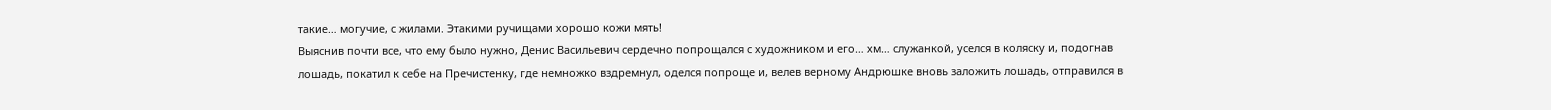такие… могучие, с жилами. Этакими ручищами хорошо кожи мять!
Выяснив почти все, что ему было нужно, Денис Васильевич сердечно попрощался с художником и его… хм… служанкой, уселся в коляску и, подогнав лошадь, покатил к себе на Пречистенку, где немножко вздремнул, оделся попроще и, велев верному Андрюшке вновь заложить лошадь, отправился в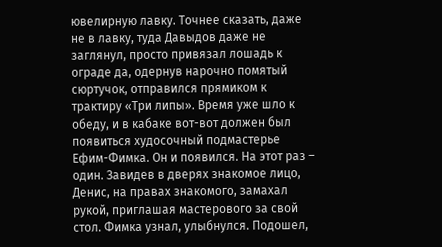ювелирную лавку. Точнее сказать, даже не в лавку, туда Давыдов даже не заглянул, просто привязал лошадь к ограде да, одернув нарочно помятый сюртучок, отправился прямиком к трактиру «Три липы». Время уже шло к обеду, и в кабаке вот-вот должен был появиться худосочный подмастерье Ефим-Фимка. Он и появился. На этот раз – один. Завидев в дверях знакомое лицо, Денис, на правах знакомого, замахал рукой, приглашая мастерового за свой стол. Фимка узнал, улыбнулся. Подошел,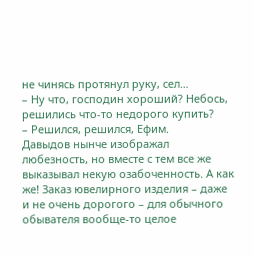не чинясь протянул руку, сел…
– Ну что, господин хороший? Небось, решились что-то недорого купить?
– Решился, решился, Ефим.
Давыдов нынче изображал любезность, но вместе с тем все же выказывал некую озабоченность. А как же! Заказ ювелирного изделия – даже и не очень дорогого – для обычного обывателя вообще-то целое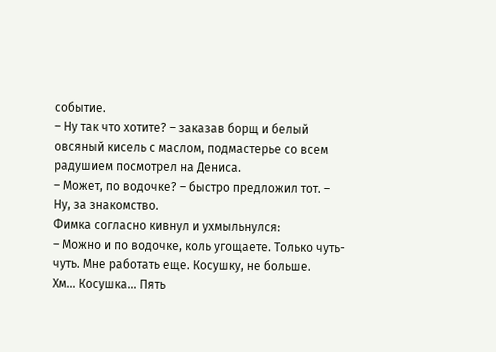событие.
– Ну так что хотите? – заказав борщ и белый овсяный кисель с маслом, подмастерье со всем радушием посмотрел на Дениса.
– Может, по водочке? – быстро предложил тот. – Ну, за знакомство.
Фимка согласно кивнул и ухмыльнулся:
– Можно и по водочке, коль угощаете. Только чуть-чуть. Мне работать еще. Косушку, не больше.
Хм… Косушка… Пять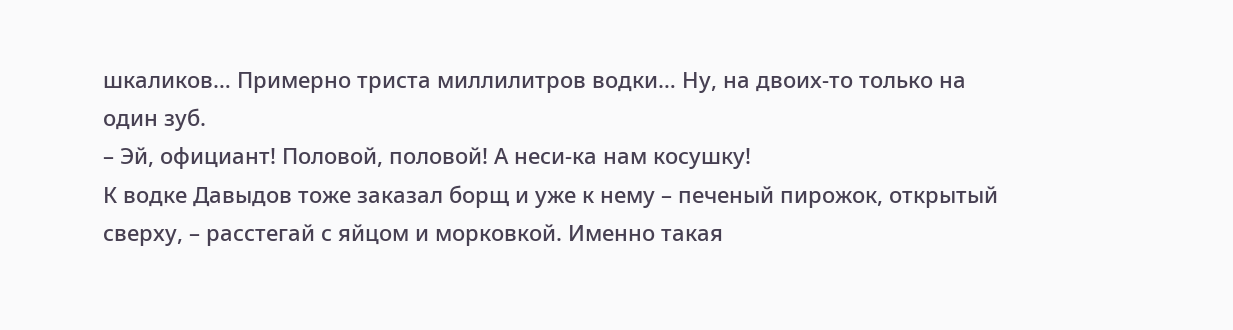шкаликов… Примерно триста миллилитров водки… Ну, на двоих-то только на один зуб.
– Эй, официант! Половой, половой! А неси-ка нам косушку!
К водке Давыдов тоже заказал борщ и уже к нему – печеный пирожок, открытый сверху, – расстегай с яйцом и морковкой. Именно такая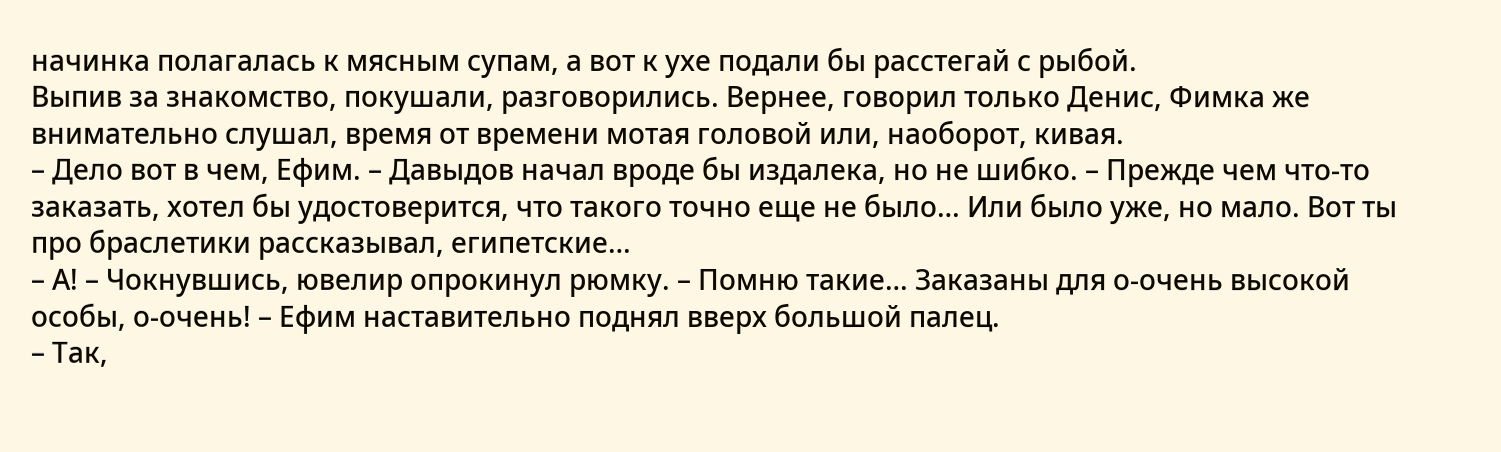начинка полагалась к мясным супам, а вот к ухе подали бы расстегай с рыбой.
Выпив за знакомство, покушали, разговорились. Вернее, говорил только Денис, Фимка же внимательно слушал, время от времени мотая головой или, наоборот, кивая.
– Дело вот в чем, Ефим. – Давыдов начал вроде бы издалека, но не шибко. – Прежде чем что-то заказать, хотел бы удостоверится, что такого точно еще не было… Или было уже, но мало. Вот ты про браслетики рассказывал, египетские…
– А! – Чокнувшись, ювелир опрокинул рюмку. – Помню такие… Заказаны для о-очень высокой особы, о-очень! – Ефим наставительно поднял вверх большой палец.
– Так,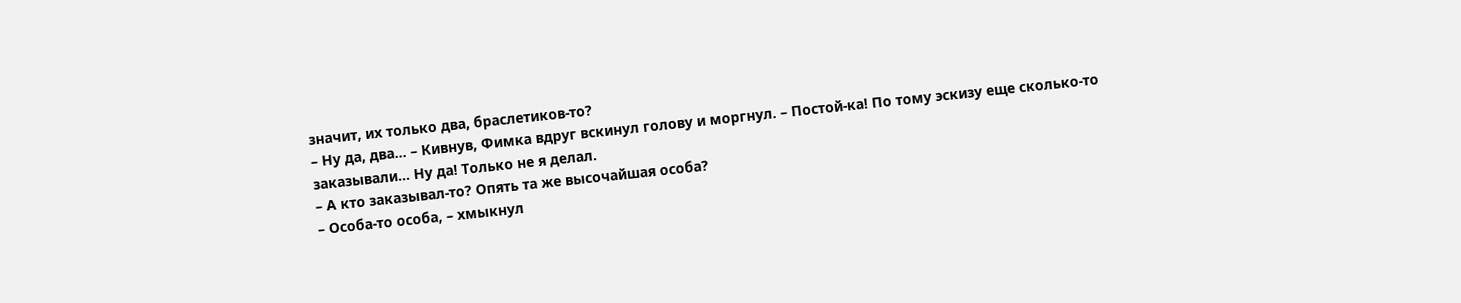значит, их только два, браслетиков-то?
– Ну да, два… – Кивнув, Фимка вдруг вскинул голову и моргнул. – Постой-ка! По тому эскизу еще сколько-то заказывали… Ну да! Только не я делал.
– А кто заказывал-то? Опять та же высочайшая особа?
– Особа-то особа, – хмыкнул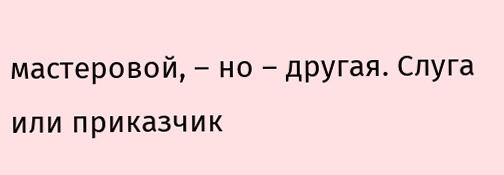мастеровой, – но – другая. Слуга или приказчик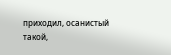приходил, осанистый такой,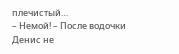плечистый…
– Немой! – После водочки Денис не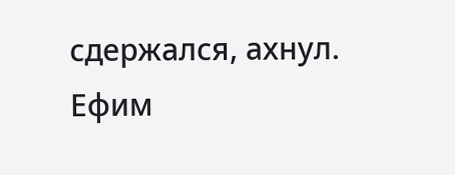сдержался, ахнул.
Ефим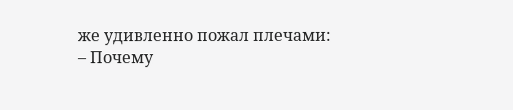же удивленно пожал плечами:
– Почему